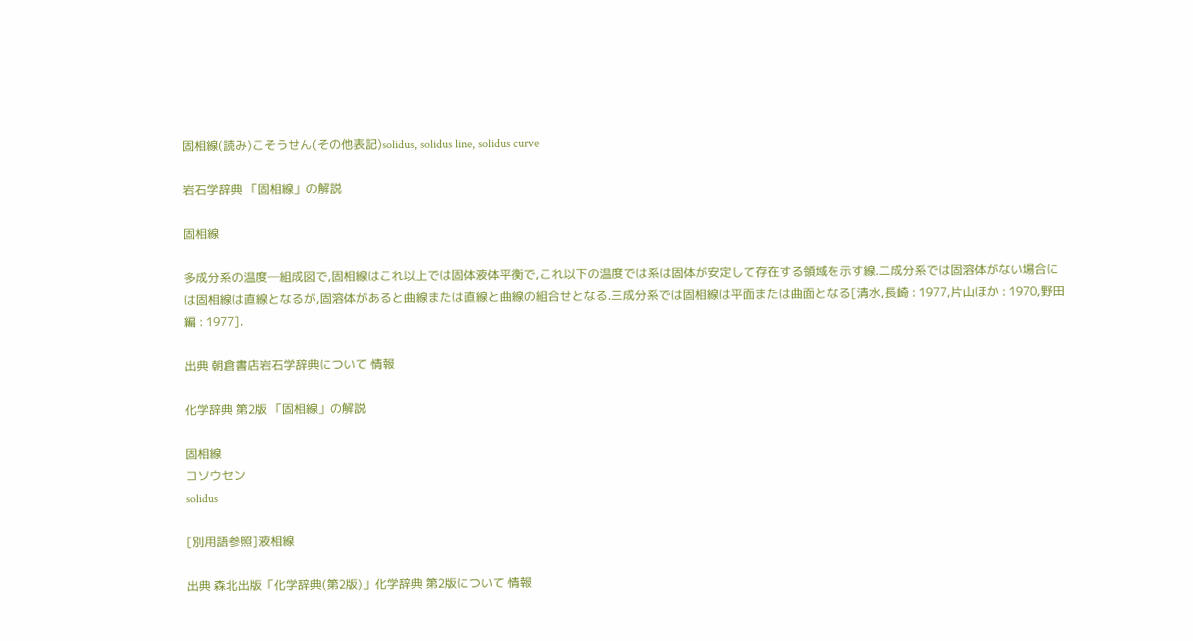固相線(読み)こそうせん(その他表記)solidus, solidus line, solidus curve

岩石学辞典 「固相線」の解説

固相線

多成分系の温度─組成図で,固相線はこれ以上では固体液体平衡で,これ以下の温度では系は固体が安定して存在する領域を示す線.二成分系では固溶体がない場合には固相線は直線となるが,固溶体があると曲線または直線と曲線の組合せとなる.三成分系では固相線は平面または曲面となる[清水,長崎 : 1977,片山ほか : 1970,野田編 : 1977].

出典 朝倉書店岩石学辞典について 情報

化学辞典 第2版 「固相線」の解説

固相線
コソウセン
solidus

[別用語参照]液相線

出典 森北出版「化学辞典(第2版)」化学辞典 第2版について 情報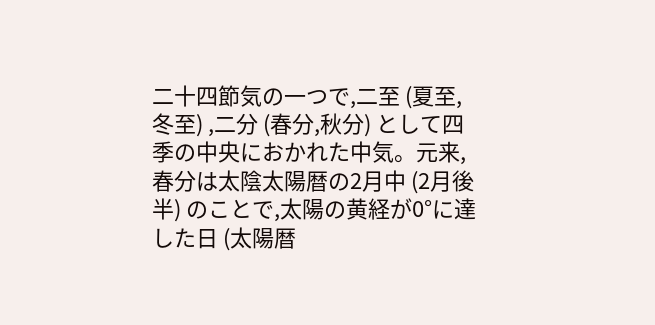二十四節気の一つで,二至 (夏至,冬至) ,二分 (春分,秋分) として四季の中央におかれた中気。元来,春分は太陰太陽暦の2月中 (2月後半) のことで,太陽の黄経が0°に達した日 (太陽暦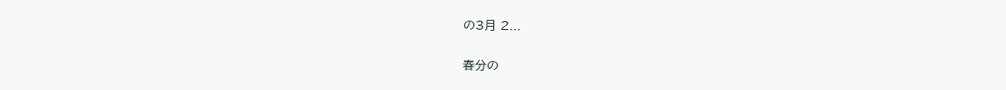の3月 2...

春分の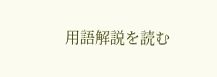用語解説を読む